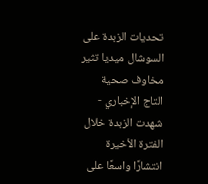تحديات الزبدة على السوشال ميديا تثير مخاوف صحية
التاج الإخباري -
شهدت الزبدة خلال الفترة الأخيرة انتشارًا واسعًا على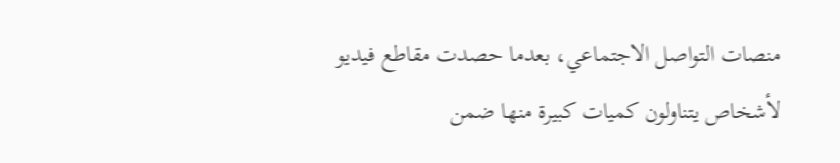منصات التواصل الاجتماعي، بعدما حصدت مقاطع فيديو لأشخاص يتناولون كميات كبيرة منها ضمن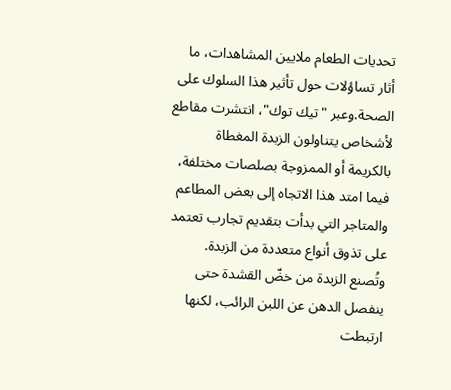تحديات الطعام ملايين المشاهدات، ما أثار تساؤلات حول تأثير هذا السلوك على الصحة.وعبر "تيك توك"، انتشرت مقاطع لأشخاص يتناولون الزبدة المغطاة بالكريمة أو الممزوجة بصلصات مختلفة، فيما امتد هذا الاتجاه إلى بعض المطاعم والمتاجر التي بدأت بتقديم تجارب تعتمد على تذوق أنواع متعددة من الزبدة.
وتُصنع الزبدة من خضّ القشدة حتى ينفصل الدهن عن اللبن الرائب، لكنها ارتبطت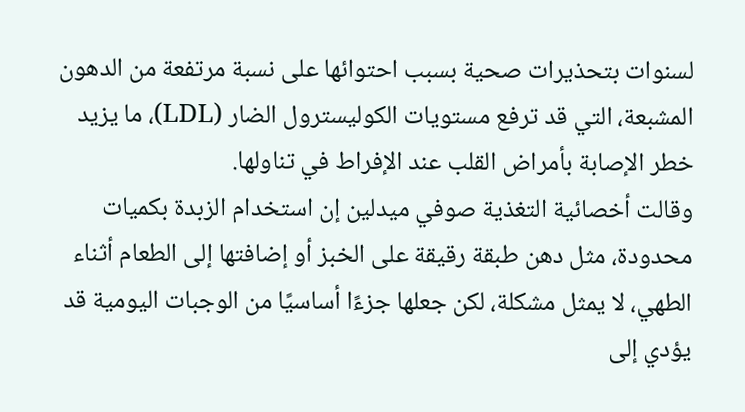لسنوات بتحذيرات صحية بسبب احتوائها على نسبة مرتفعة من الدهون المشبعة، التي قد ترفع مستويات الكوليسترول الضار (LDL)، ما يزيد خطر الإصابة بأمراض القلب عند الإفراط في تناولها.
وقالت أخصائية التغذية صوفي ميدلين إن استخدام الزبدة بكميات محدودة، مثل دهن طبقة رقيقة على الخبز أو إضافتها إلى الطعام أثناء الطهي، لا يمثل مشكلة، لكن جعلها جزءًا أساسيًا من الوجبات اليومية قد يؤدي إلى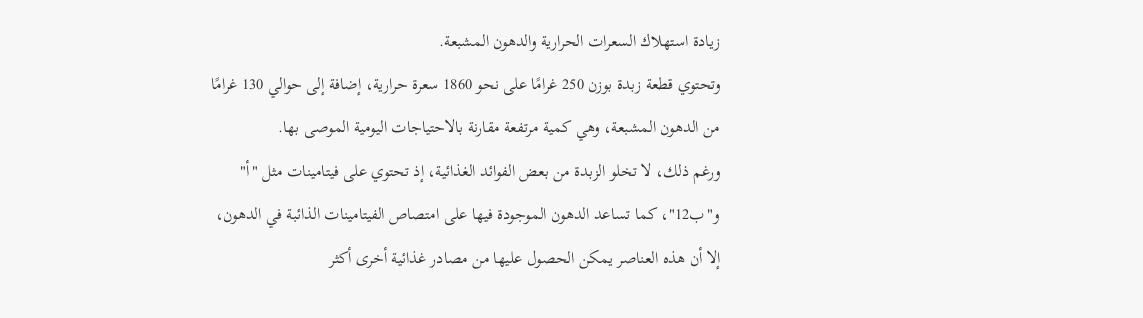زيادة استهلاك السعرات الحرارية والدهون المشبعة.
وتحتوي قطعة زبدة بوزن 250 غرامًا على نحو 1860 سعرة حرارية، إضافة إلى حوالي 130 غرامًا من الدهون المشبعة، وهي كمية مرتفعة مقارنة بالاحتياجات اليومية الموصى بها.
ورغم ذلك، لا تخلو الزبدة من بعض الفوائد الغذائية، إذ تحتوي على فيتامينات مثل "أ" و"ب12"، كما تساعد الدهون الموجودة فيها على امتصاص الفيتامينات الذائبة في الدهون، إلا أن هذه العناصر يمكن الحصول عليها من مصادر غذائية أخرى أكثر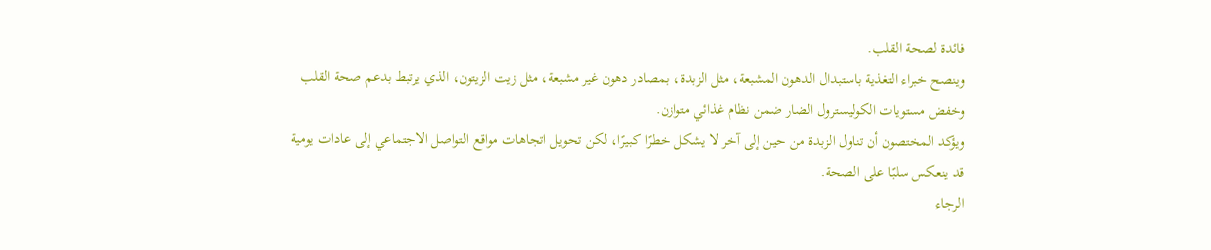فائدة لصحة القلب.
وينصح خبراء التغذية باستبدال الدهون المشبعة، مثل الزبدة، بمصادر دهون غير مشبعة، مثل زيت الزيتون، الذي يرتبط بدعم صحة القلب وخفض مستويات الكوليسترول الضار ضمن نظام غذائي متوازن.
ويؤكد المختصون أن تناول الزبدة من حين إلى آخر لا يشكل خطرًا كبيرًا، لكن تحويل اتجاهات مواقع التواصل الاجتماعي إلى عادات يومية قد ينعكس سلبًا على الصحة.
الرجاء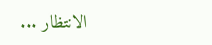الانتظار ...